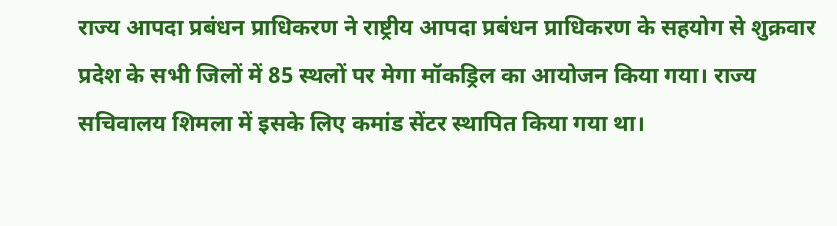राज्य आपदा प्रबंधन प्राधिकरण ने राष्ट्रीय आपदा प्रबंधन प्राधिकरण के सहयोग से शुक्रवार प्रदेश के सभी जिलों में 85 स्थलों पर मेगा मॉकड्रिल का आयोजन किया गया। राज्य सचिवालय शिमला में इसके लिए कमांड सेंटर स्थापित किया गया था।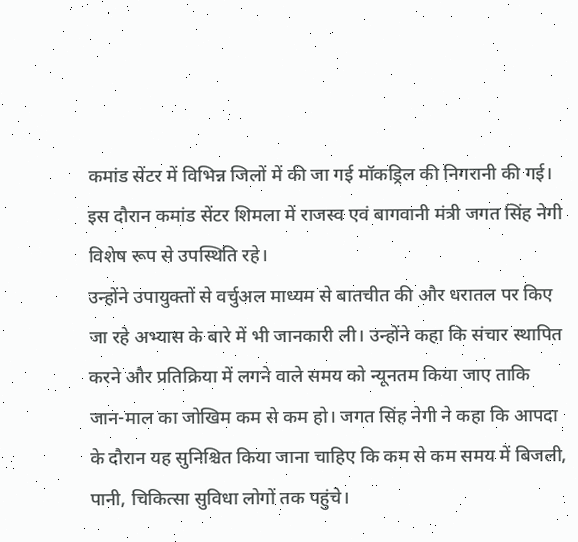कमांड सेंटर में विभिन्न जिलों में की जा गई मॉकड्रिल की निगरानी की गई। इस दौरान कमांड सेंटर शिमला में राजस्व एवं बागवानी मंत्री जगत सिंह नेगी विशेष रूप से उपस्थिति रहे।
उन्होंने उपायुक्तों से वर्चुअल माध्यम से बातचीत की और धरातल पर किए जा रहे अभ्यास के बारे में भी जानकारी ली। उन्होंने कहा कि संचार स्थापित करने और प्रतिक्रिया में लगने वाले समय को न्यूनतम किया जाए ताकि जान-माल का जोखिम कम से कम हो। जगत सिंह नेगी ने कहा कि आपदा के दौरान यह सुनिश्चित किया जाना चाहिए कि कम से कम समय में बिजली, पानी, चिकित्सा सुविधा लोगों तक पहुंचे।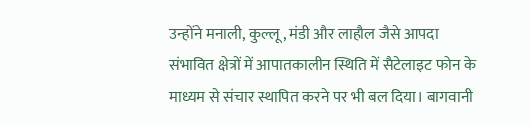उन्होंने मनाली, कुल्लू, मंडी और लाहौल जैसे आपदा संभावित क्षेत्रों में आपातकालीन स्थिति में सैटेलाइट फोन के माध्यम से संचार स्थापित करने पर भी बल दिया। बागवानी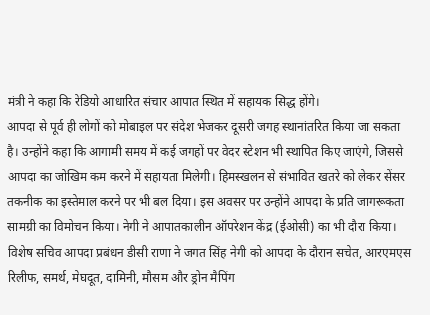मंत्री ने कहा कि रेडियो आधारित संचार आपात स्थित में सहायक सिद्ध होंगे।
आपदा से पूर्व ही लोगों को मोबाइल पर संदेश भेजकर दूसरी जगह स्थानांतरित किया जा सकता है। उन्होंने कहा कि आगामी समय में कई जगहों पर वेदर स्टेशन भी स्थापित किए जाएंगे, जिससे आपदा का जोखिम कम करने में सहायता मिलेगी। हिमस्खलन से संभावित खतरे को लेकर सेंसर तकनीक का इस्तेमाल करने पर भी बल दिया। इस अवसर पर उन्होंने आपदा के प्रति जागरूकता सामग्री का विमोचन किया। नेगी ने आपातकालीन ऑपरेशन केंद्र (ईओसी) का भी दौरा किया।
विशेष सचिव आपदा प्रबंधन डीसी राणा ने जगत सिंह नेगी को आपदा के दौरान सचेत, आरएमएस रिलीफ, समर्थ, मेघदूत, दामिनी, मौसम और ड्रोन मैपिंग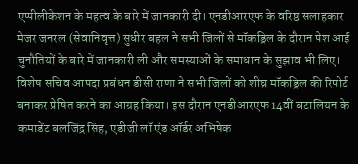एप्पीलीकेशन के महत्व के बारे में जानकारी दी। एनडीआरएफ के वरिष्ठ सलाहकार मेजर जनरल (सेवानिवृत्त) सुधीर बहल ने सभी जिलों से मॉकड्रिल के दौरान पेश आई चुनौतियों के बारे में जानकारी ली और समस्याओं के समाधान के सुझाव भी लिए। विशेष सचिव आपदा प्रबंधन डीसी राणा ने सभी जिलों को शीघ्र मॉकड्रिल की रिपोर्ट बनाकर प्रेषित करने का आग्रह किया। इस दौरान एनडीआरएफ 14वीं बटालियन के कमाडेंट बलजिंद्र सिंह, एडीजी लॉ एंड ऑर्डर अभिषेक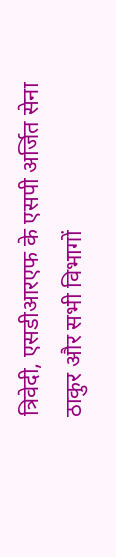त्रिवेदी, एसडीआरएफ के एसपी अर्जित सेना ठाकुर और सभी विभागों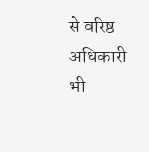से वरिष्ठ अधिकारी भी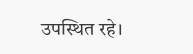उपस्थित रहे।